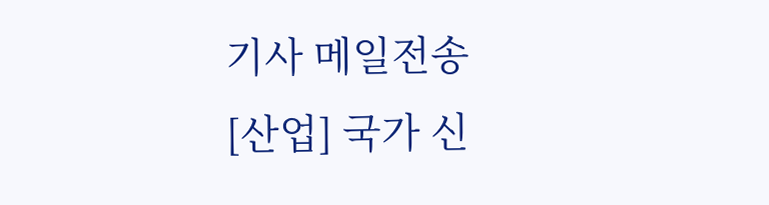기사 메일전송
[산업] 국가 신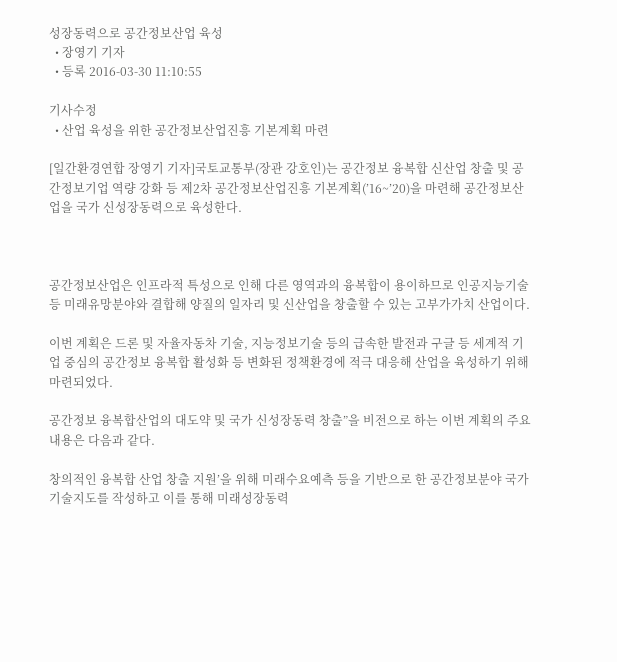성장동력으로 공간정보산업 육성
  • 장영기 기자
  • 등록 2016-03-30 11:10:55

기사수정
  • 산업 육성을 위한 공간정보산업진흥 기본계획 마련

[일간환경연합 장영기 기자]국토교통부(장관 강호인)는 공간정보 융복합 신산업 창출 및 공간정보기업 역량 강화 등 제2차 공간정보산업진흥 기본계획(’16~’20)을 마련해 공간정보산업을 국가 신성장동력으로 육성한다.



공간정보산업은 인프라적 특성으로 인해 다른 영역과의 융복합이 용이하므로 인공지능기술 등 미래유망분야와 결합해 양질의 일자리 및 신산업을 창출할 수 있는 고부가가치 산업이다.

이번 계획은 드론 및 자율자동차 기술, 지능정보기술 등의 급속한 발전과 구글 등 세계적 기업 중심의 공간정보 융복합 활성화 등 변화된 정책환경에 적극 대응해 산업을 육성하기 위해 마련되었다.

공간정보 융복합산업의 대도약 및 국가 신성장동력 창출”을 비전으로 하는 이번 계획의 주요 내용은 다음과 같다.

창의적인 융복합 산업 창출 지원’을 위해 미래수요예측 등을 기반으로 한 공간정보분야 국가기술지도를 작성하고 이를 통해 미래성장동력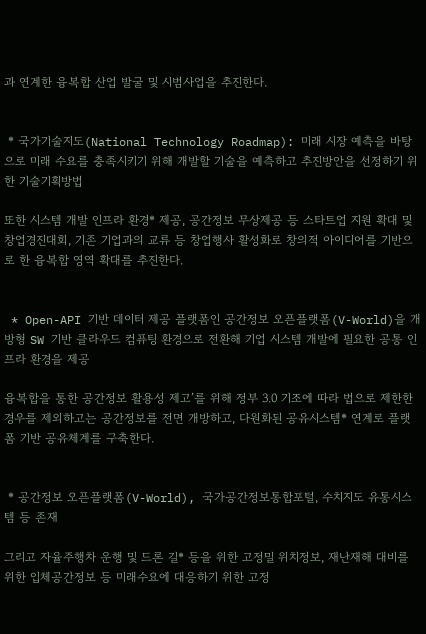과 연계한 융복합 산업 발굴 및 시범사업을 추진한다.


 * 국가기술지도(National Technology Roadmap): 미래 시장 예측을 바탕으로 미래 수요를 충족시키기 위해 개발할 기술을 예측하고 추진방안을 선정하기 위한 기술기획방법

또한 시스템 개발 인프라 환경* 제공, 공간정보 무상제공 등 스타트업 지원 확대 및 창업경진대회, 기존 기업과의 교류 등 창업행사 활성화로 창의적 아이디어를 기반으로 한 융복합 영역 확대를 추진한다.


 * Open-API 기반 데이터 제공 플랫폼인 공간정보 오픈플랫폼(V-World)을 개방형 SW 기반 클라우드 컴퓨팅 환경으로 전환해 기업 시스템 개발에 필요한 공통 인프라 환경을 제공

융복합을 통한 공간정보 활용성 제고’를 위해 정부 3.0 기조에 따라 법으로 제한한 경우를 제외하고는 공간정보를 전면 개방하고, 다원화된 공유시스템* 연계로 플랫폼 기반 공유체계를 구축한다.


 * 공간정보 오픈플랫폼(V-World), 국가공간정보통합포털, 수치지도 유통시스템 등 존재

그리고 자율주행차 운행 및 드론 길* 등을 위한 고정밀 위치정보, 재난재해 대비를 위한 입체공간정보 등 미래수요에 대응하기 위한 고정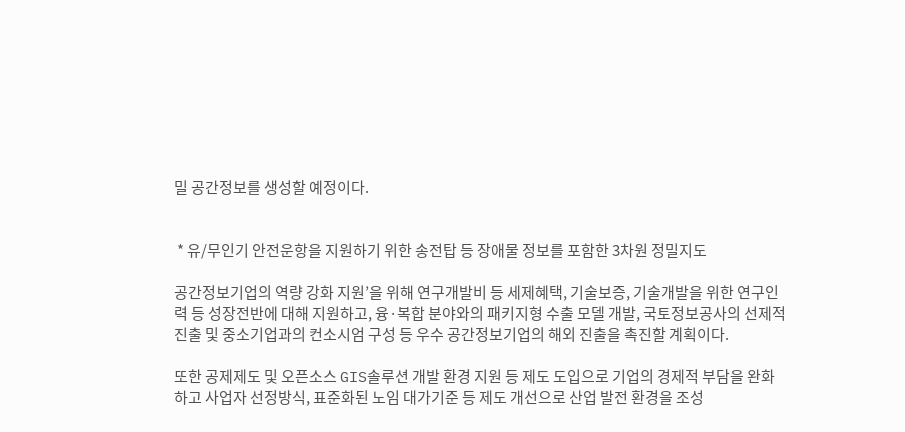밀 공간정보를 생성할 예정이다.


 * 유/무인기 안전운항을 지원하기 위한 송전탑 등 장애물 정보를 포함한 3차원 정밀지도

공간정보기업의 역량 강화 지원’을 위해 연구개발비 등 세제혜택, 기술보증, 기술개발을 위한 연구인력 등 성장전반에 대해 지원하고, 융·복합 분야와의 패키지형 수출 모델 개발, 국토정보공사의 선제적 진출 및 중소기업과의 컨소시엄 구성 등 우수 공간정보기업의 해외 진출을 촉진할 계획이다.

또한 공제제도 및 오픈소스 GIS솔루션 개발 환경 지원 등 제도 도입으로 기업의 경제적 부담을 완화하고 사업자 선정방식, 표준화된 노임 대가기준 등 제도 개선으로 산업 발전 환경을 조성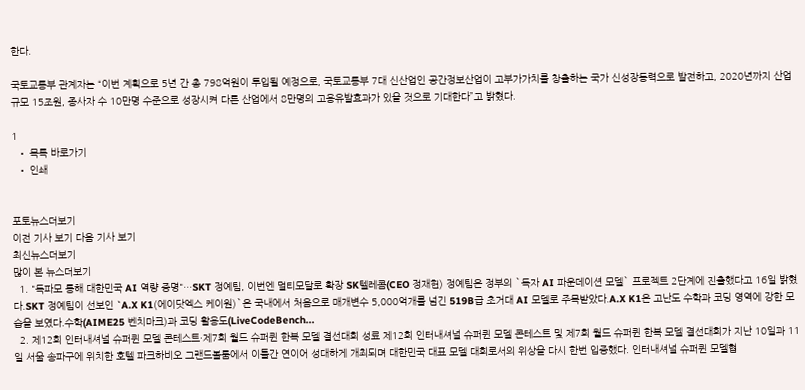한다.

국토교통부 관계자는 “이번 계획으로 5년 간 총 798억원이 투입될 예정으로, 국토교통부 7대 신산업인 공간정보산업이 고부가가치를 창출하는 국가 신성장동력으로 발전하고, 2020년까지 산업 규모 15조원, 종사자 수 10만명 수준으로 성장시켜 다른 산업에서 8만명의 고용유발효과가 있을 것으로 기대한다”고 밝혔다.

1
  • 목록 바로가기
  • 인쇄


포토뉴스더보기
이전 기사 보기 다음 기사 보기
최신뉴스더보기
많이 본 뉴스더보기
  1. "독파모 통해 대한민국 AI 역량 증명"…SKT 정예팀, 이번엔 멀티모달로 확장 SK텔레콤(CEO 정재헌) 정예팀은 정부의 `독자 AI 파운데이션 모델` 프로젝트 2단계에 진출했다고 16일 밝혔다.SKT 정예팀이 선보인 `A.X K1(에이닷엑스 케이원)`은 국내에서 처음으로 매개변수 5,000억개를 넘긴 519B급 초거대 AI 모델로 주목받았다.A.X K1은 고난도 수학과 코딩 영역에 강한 모습을 보였다.수학(AIME25 벤치마크)과 코딩 활용도(LiveCodeBench...
  2. 제12회 인터내셔널 슈퍼퀸 모델 콘테스트·제7회 월드 슈퍼퀸 한복 모델 결선대회 성료 제12회 인터내셔널 슈퍼퀸 모델 콘테스트 및 제7회 월드 슈퍼퀸 한복 모델 결선대회가 지난 10일과 11일 서울 송파구에 위치한 호텔 파크하비오 그랜드볼룸에서 이틀간 연이어 성대하게 개최되며 대한민국 대표 모델 대회로서의 위상을 다시 한번 입증했다. 인터내셔널 슈퍼퀸 모델협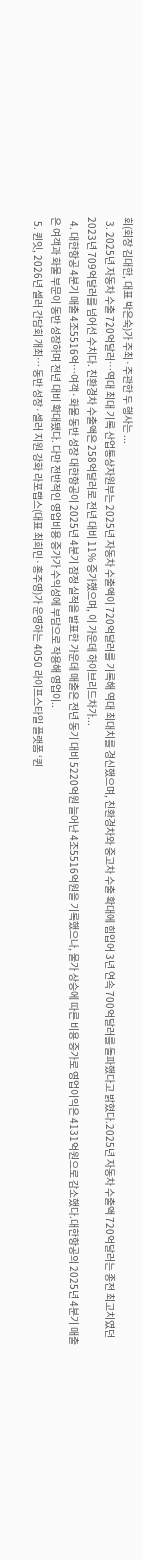회(회장 김대한, 대표 박은숙)가 주최·주관한 두 행사는 ...
  3. 2025년 자동차 수출 720억달러…역대 최대 기록 산업통상자원부는 2025년 자동차 수출액이 720억달러를 기록해 역대 최대치를 경신했으며, 친환경차와 중고차 수출 확대에 힘입어 3년 연속 700억달러를 돌파했다고 밝혔다.2025년 자동차 수출액 720억달러는 종전 최고치였던 2023년 709억달러를 넘어선 수치다. 친환경차 수출액은 258억달러로 전년 대비 11% 증가했으며, 이 가운데 하이브리드차가...
  4. 대한항공 4분기 매출 4조5516억…여객·화물 동반 성장 대한항공이 2025년 4분기 잠정 실적을 발표한 가운데 매출은 전년 동기 대비 5220억원 늘어난 4조5516억원을 기록했으나, 물가 상승에 따른 비용 증가로 영업이익은 4131억원으로 감소했다.대한항공의 2025년 4분기 매출은 여객과 화물 부문이 동반 성장하며 전년 대비 확대됐다. 다만 전반적인 영업비용 증가가 수익성에 부담으로 작용해 영업이..
  5. 퀸잇, 2026년 셀러 간담회 개최… 동반 성장·셀러 지원 강화 라포랩스(대표 최희민·홍주영)가 운영하는 4050 라이프스타일 플랫폼 ‘퀸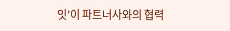잇’이 파트너사와의 협력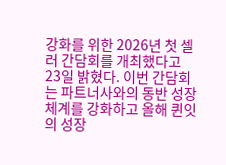강화를 위한 2026년 첫 셀러 간담회를 개최했다고 23일 밝혔다. 이번 간담회는 파트너사와의 동반 성장 체계를 강화하고 올해 퀸잇의 성장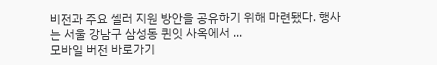비전과 주요 셀러 지원 방안을 공유하기 위해 마련됐다. 행사는 서울 강남구 삼성동 퀸잇 사옥에서 ...
모바일 버전 바로가기